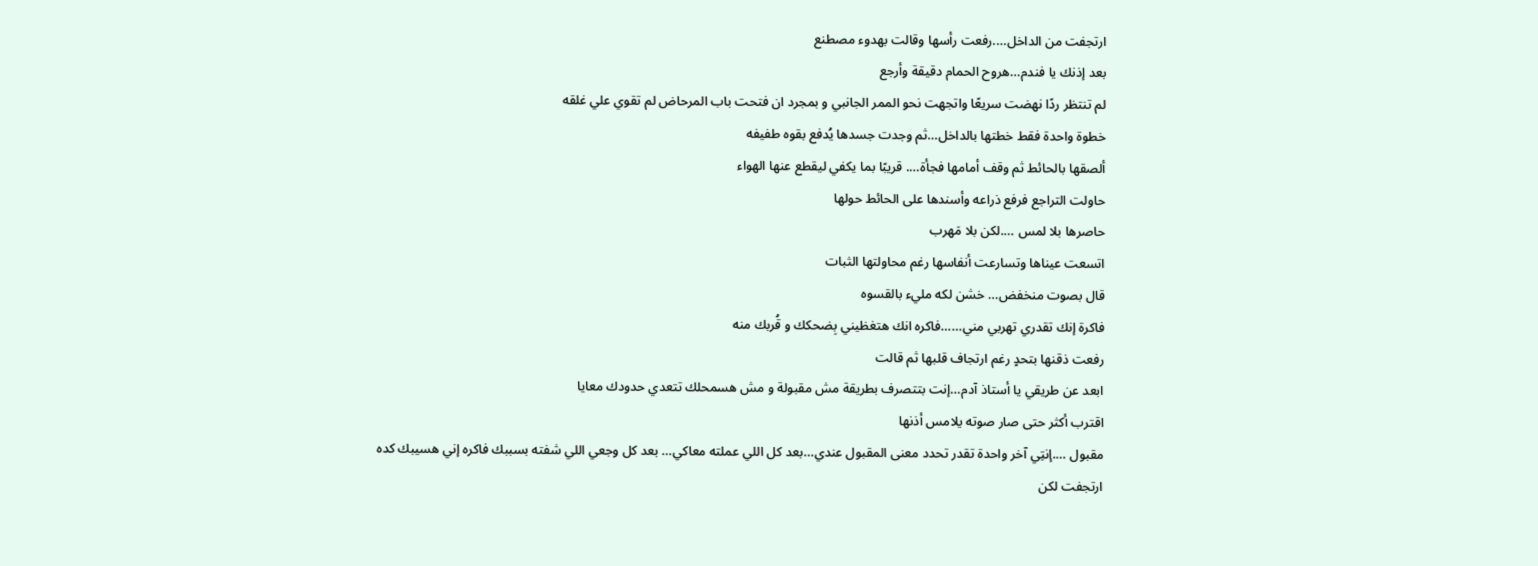ارتجفت من الداخل….رفعت رأسها وقالت بهدوء مصطنع
بعد إذنك يا فندم…هروح الحمام دقيقة وأرجع
لم تنتظر ردًا نهضت سريعًا واتجهت نحو الممر الجانبي و بمجرد ان فتحت باب المرحاض لم تقوي علي غلقه
خطوة واحدة فقط خطتها بالداخل…ثم وجدت جسدها يُدفع بقوه طفيفه
ألصقها بالحائط ثم وقف أمامها فجأة…. قريبًا بما يكفي ليقطع عنها الهواء
حاولت التراجع فرفع ذراعه وأسندها على الحائط حولها
حاصرها بلا لمس ….لكن بلا مَهرب
اتسعت عيناها وتسارعت أنفاسها رغم محاولتها الثبات
قال بصوت منخفض… خشن لكه مليء بالقسوه
فاكرة إنك تقدري تهربي مني……فاكره انك هتغظيني بِضحكك و قُربك منه
رفعت ذقنها بتحدٍ رغم ارتجاف قلبها ثم قالت
ابعد عن طريقي يا أستاذ آدم…إنت بتتصرف بطريقة مش مقبولة و مش هسمحلك تتعدي حدودك معايا
اقترب أكثر حتى صار صوته يلامس أذنها
مقبول ….إنتِي آخر واحدة تقدر تحدد معنى المقبول عندي…بعد كل اللي عملته معاكي… بعد كل وجعي اللي شفته بسببك فاكره إني هسيبك كده
ارتجفت لكن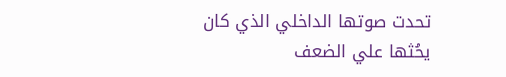تحدت صوتها الداخلي الذي كان يحُثها علي الضعف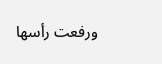ورفعت رأسها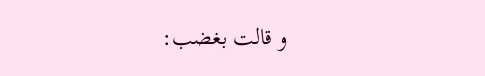و قالت بغضب: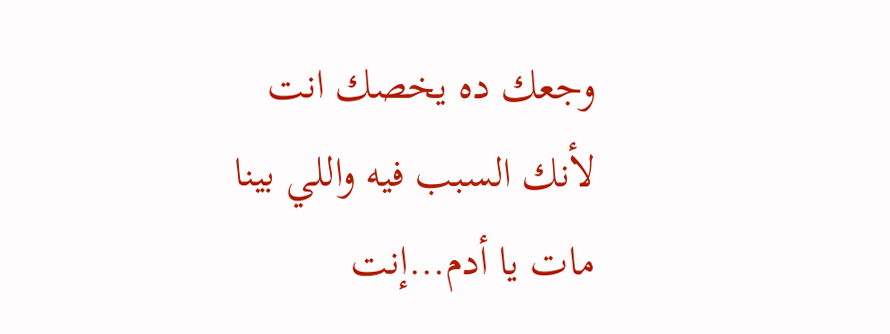وجعك ده يخصك انت لأنك السبب فيه واللي بينا مات يا أدم…إنت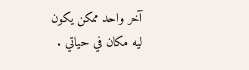آخر واحد ممكن يكون ليه مكان في حياتي .